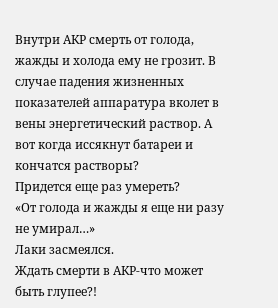Внутри АКР смерть от голода, жажды и холода ему не грозит. В случае падения жизненных показателей аппаратура вколет в вены энергетический раствор. А вот когда иссякнут батареи и кончатся растворы?
Придется еще раз умереть?
«От голода и жажды я еще ни разу не умирал…»
Лаки засмеялся.
Ждать смерти в АКР-что может быть глупее?!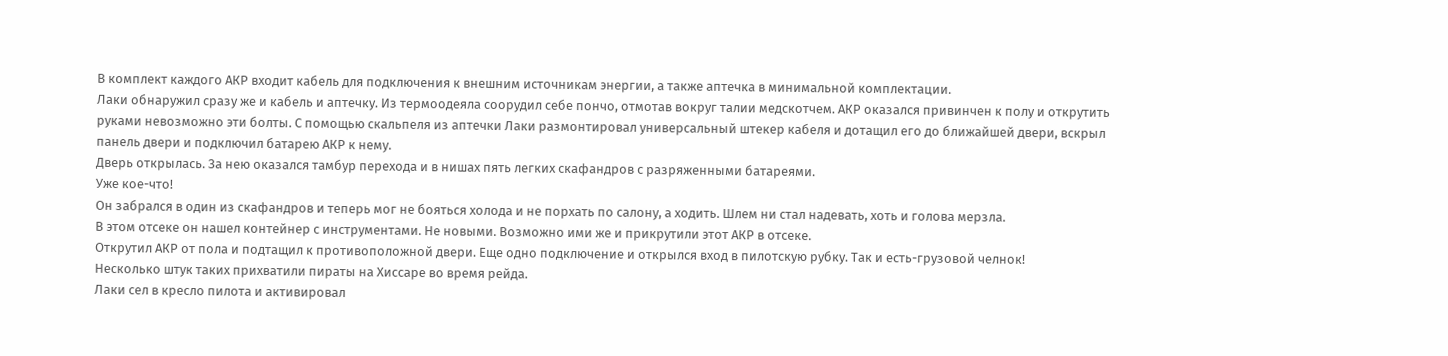В комплект каждого АКР входит кабель для подключения к внешним источникам энергии, а также аптечка в минимальной комплектации.
Лаки обнаружил сразу же и кабель и аптечку. Из термоодеяла соорудил себе пончо, отмотав вокруг талии медскотчем. АКР оказался привинчен к полу и открутить руками невозможно эти болты. С помощью скальпеля из аптечки Лаки размонтировал универсальный штекер кабеля и дотащил его до ближайшей двери, вскрыл панель двери и подключил батарею АКР к нему.
Дверь открылась. За нею оказался тамбур перехода и в нишах пять легких скафандров с разряженными батареями.
Уже кое-что!
Он забрался в один из скафандров и теперь мог не бояться холода и не порхать по салону, а ходить. Шлем ни стал надевать, хоть и голова мерзла.
В этом отсеке он нашел контейнер с инструментами. Не новыми. Возможно ими же и прикрутили этот АКР в отсеке.
Открутил АКР от пола и подтащил к противоположной двери. Еще одно подключение и открылся вход в пилотскую рубку. Так и есть-грузовой челнок!
Несколько штук таких прихватили пираты на Хиссаре во время рейда.
Лаки сел в кресло пилота и активировал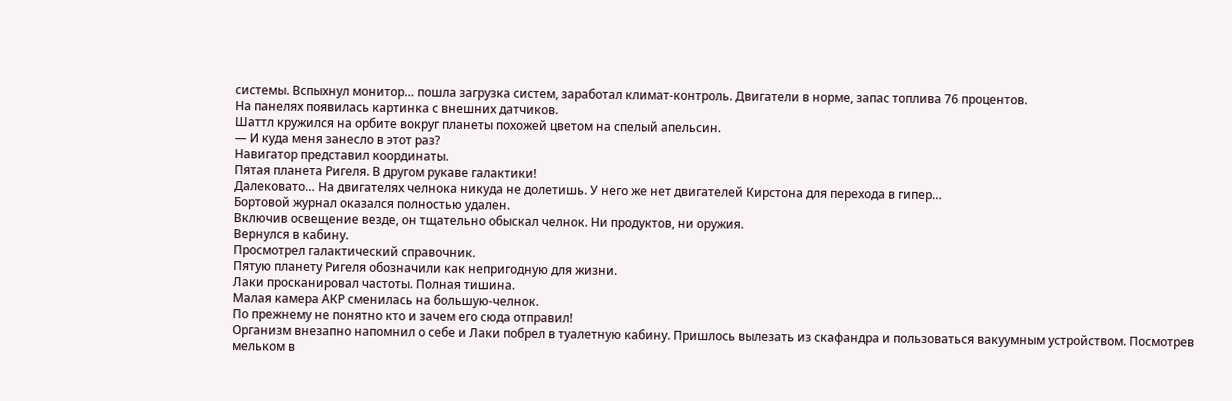системы. Вспыхнул монитор… пошла загрузка систем, заработал климат-контроль. Двигатели в норме, запас топлива 76 процентов.
На панелях появилась картинка с внешних датчиков.
Шаттл кружился на орбите вокруг планеты похожей цветом на спелый апельсин.
— И куда меня занесло в этот раз?
Навигатор представил координаты.
Пятая планета Ригеля. В другом рукаве галактики!
Далековато… На двигателях челнока никуда не долетишь. У него же нет двигателей Кирстона для перехода в гипер…
Бортовой журнал оказался полностью удален.
Включив освещение везде, он тщательно обыскал челнок. Ни продуктов, ни оружия.
Вернулся в кабину.
Просмотрел галактический справочник.
Пятую планету Ригеля обозначили как непригодную для жизни.
Лаки просканировал частоты. Полная тишина.
Малая камера АКР сменилась на большую-челнок.
По прежнему не понятно кто и зачем его сюда отправил!
Организм внезапно напомнил о себе и Лаки побрел в туалетную кабину. Пришлось вылезать из скафандра и пользоваться вакуумным устройством. Посмотрев мельком в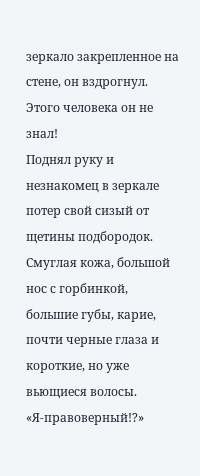зеркало закрепленное на стене, он вздрогнул.
Этого человека он не знал!
Поднял руку и незнакомец в зеркале потер свой сизый от щетины подбородок.
Смуглая кожа, большой нос с горбинкой, большие губы, карие, почти черные глаза и короткие, но уже вьющиеся волосы.
«Я-правоверный!?»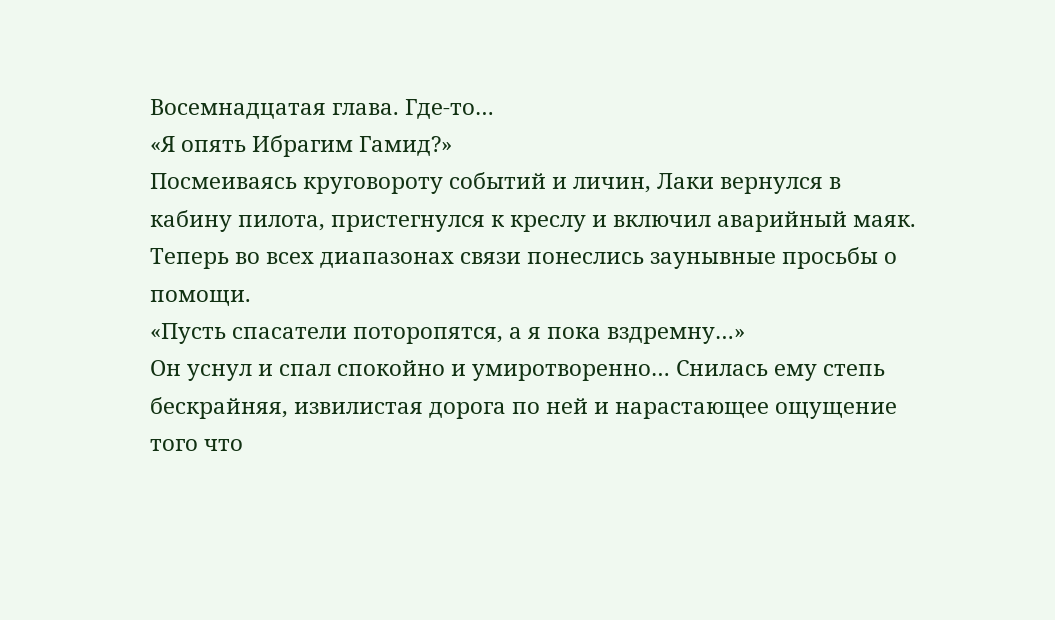Восемнадцатая глава. Где-то…
«Я опять Ибрагим Гамид?»
Посмеиваясь круговороту событий и личин, Лаки вернулся в кабину пилота, пристегнулся к креслу и включил аварийный маяк.
Теперь во всех диапазонах связи понеслись заунывные просьбы о помощи.
«Пусть спасатели поторопятся, а я пока вздремну…»
Он уснул и спал спокойно и умиротворенно… Снилась ему степь бескрайняя, извилистая дорога по ней и нарастающее ощущение того что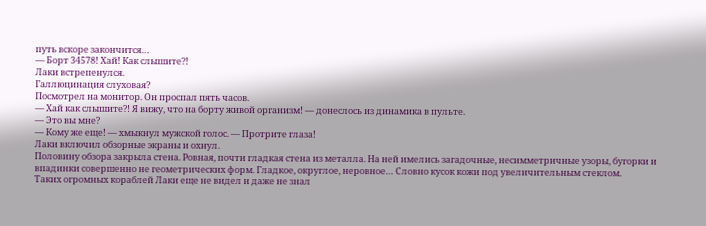путь вскоре закончится…
— Борт 34578! Хай! Как слышите?!
Лаки встрепенулся.
Галлюцинация слуховая?
Посмотрел на монитор. Он проспал пять часов.
— Хай как слышите?! Я вижу, что на борту живой организм! — донеслось из динамика в пульте.
— Это вы мне?
— Кому же еще! — хмыкнул мужской голос. — Протрите глаза!
Лаки включил обзорные экраны и охнул.
Половину обзора закрыла стена. Ровная, почти гладкая стена из металла. На ней имелись загадочные, несимметричные узоры, бугорки и впадинки совершенно не геометрических форм. Гладкое, округлое, неровное… Словно кусок кожи под увеличительным стеклом.
Таких огромных кораблей Лаки еще не видел и даже не знал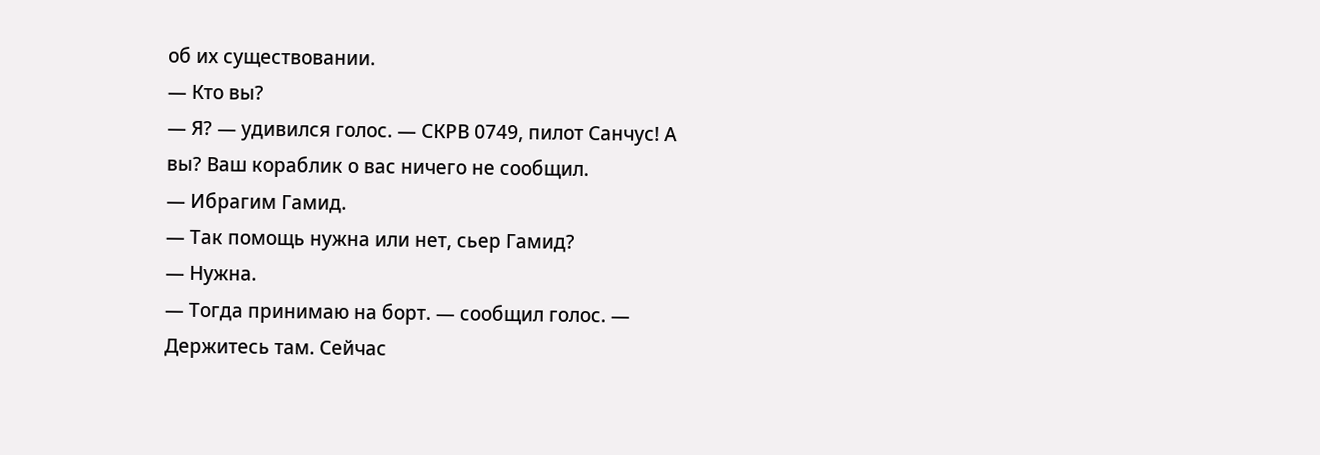об их существовании.
— Кто вы?
— Я? — удивился голос. — СКРВ 0749, пилот Санчус! А вы? Ваш кораблик о вас ничего не сообщил.
— Ибрагим Гамид.
— Так помощь нужна или нет, сьер Гамид?
— Нужна.
— Тогда принимаю на борт. — сообщил голос. — Держитесь там. Сейчас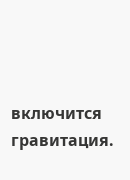включится гравитация.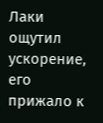Лаки ощутил ускорение, его прижало к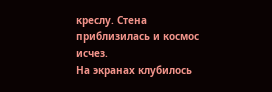креслу. Стена приблизилась и космос исчез.
На экранах клубилось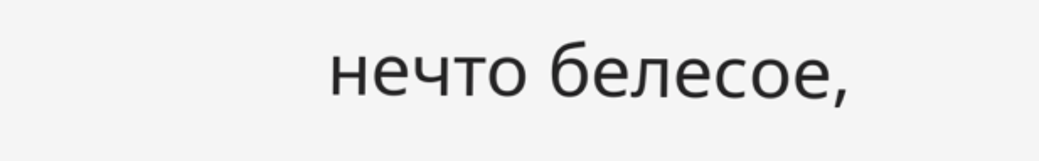нечто белесое,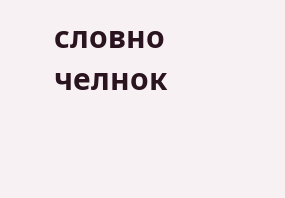словно челнок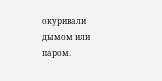окуривали дымом или паром.